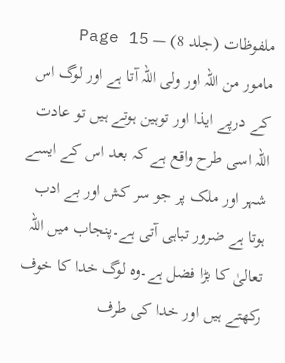ملفوظات (جلد 8) — Page 15
مامور من اللہ اور ولی اللہ آتا ہے اور لوگ اس کے درپے ایذا اور توہین ہوتے ہیں تو عادت اللہ اسی طرح واقع ہے کہ بعد اس کے ایسے شہر اور ملک پر جو سر کش اور بے ادب ہوتا ہے ضرور تباہی آتی ہے۔پنجاب میں اللہ تعالیٰ کا بڑا فضل ہے۔وہ لوگ خدا کا خوف رکھتے ہیں اور خدا کی طرف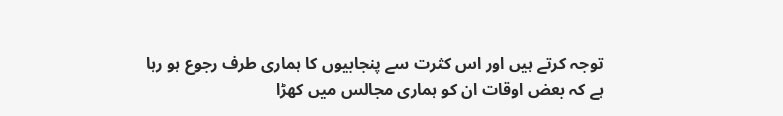توجہ کرتے ہیں اور اس کثرت سے پنجابیوں کا ہماری طرف رجوع ہو رہا ہے کہ بعض اوقات ان کو ہماری مجالس میں کھڑا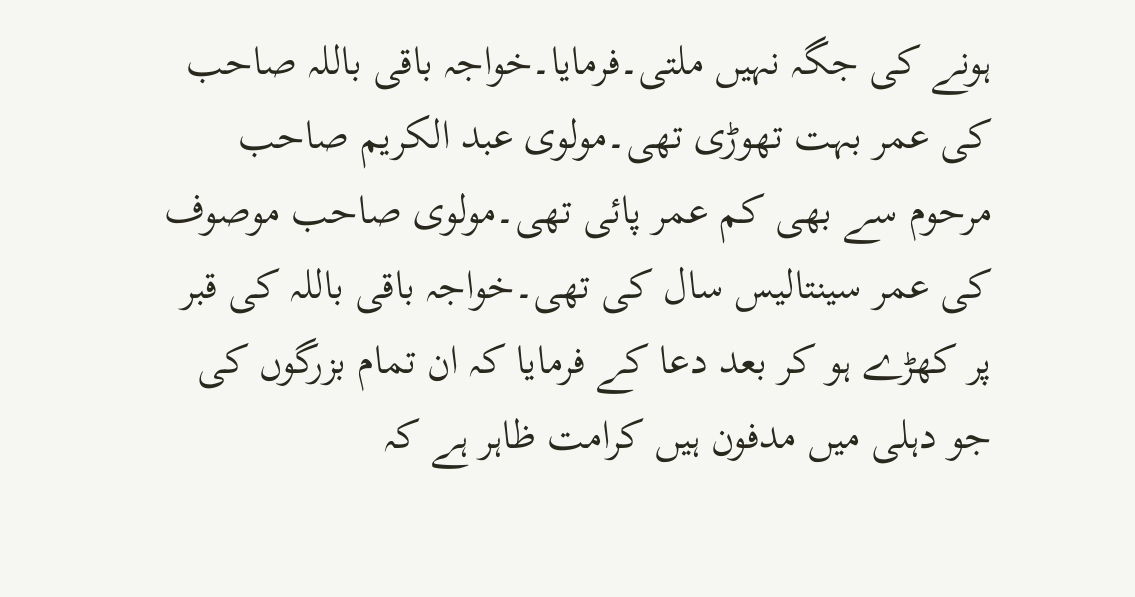ہونے کی جگہ نہیں ملتی۔فرمایا۔خواجہ باقی باللہ صاحب کی عمر بہت تھوڑی تھی۔مولوی عبد الکریم صاحب مرحوم سے بھی کم عمر پائی تھی۔مولوی صاحب موصوف کی عمر سینتالیس سال کی تھی۔خواجہ باقی باللہ کی قبر پر کھڑے ہو کر بعد دعا کے فرمایا کہ ان تمام بزرگوں کی جو دہلی میں مدفون ہیں کرامت ظاہر ہے کہ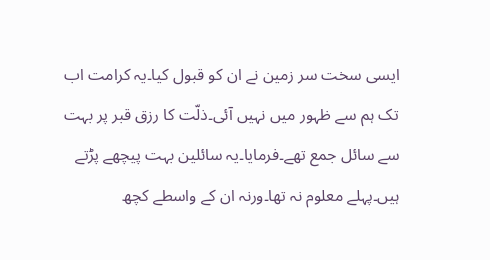ایسی سخت سر زمین نے ان کو قبول کیا۔یہ کرامت اب تک ہم سے ظہور میں نہیں آئی۔ذلّت کا رزق قبر پر بہت سے سائل جمع تھے۔فرمایا۔یہ سائلین بہت پیچھے پڑتے ہیں۔پہلے معلوم نہ تھا۔ورنہ ان کے واسطے کچھ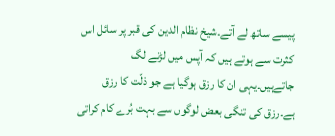پیسے ساتھ لے آتے۔شیخ نظام الدین کی قبر پر سائل اس کثرت سے ہوتے ہیں کہ آپس میں لڑنے لگ جاتےہیں۔یہی ان کا رزق ہوگیا ہے جو ذلّت کا رزق ہے۔رزق کی تنگی بعض لوگوں سے بہت بُرے کام کراتی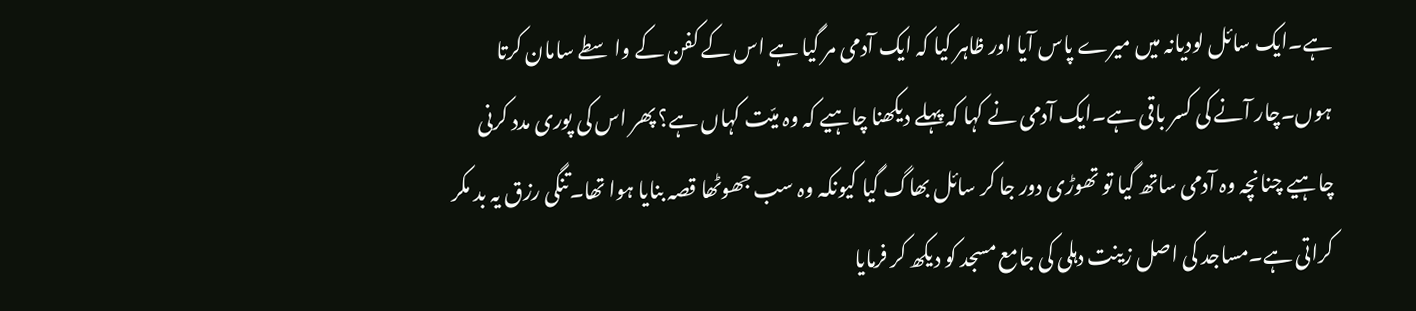ہے۔ایک سائل لودیانہ میں میرے پاس آیا اور ظاہر کیا کہ ایک آدمی مر گیا ہے اس کے کفن کے واسطے سامان کرتا ہوں۔چار آنے کی کسر باقی ہے۔ایک آدمی نے کہا کہ پہلے دیکھنا چاہیے کہ وہ میّت کہاں ہے؟ پھر اس کی پوری مدد کرنی چاہیے چنانچہ وہ آدمی ساتھ گیا تو تھوڑی دور جا کر سائل بھاگ گیا کیونکہ وہ سب جھوٹھا قصہ بنایا ہوا تھا۔تنگی رزق یہ بد مکر کراتی ہے۔مساجد کی اصل زینت دہلی کی جامع مسجد کو دیکھ کر فرمایا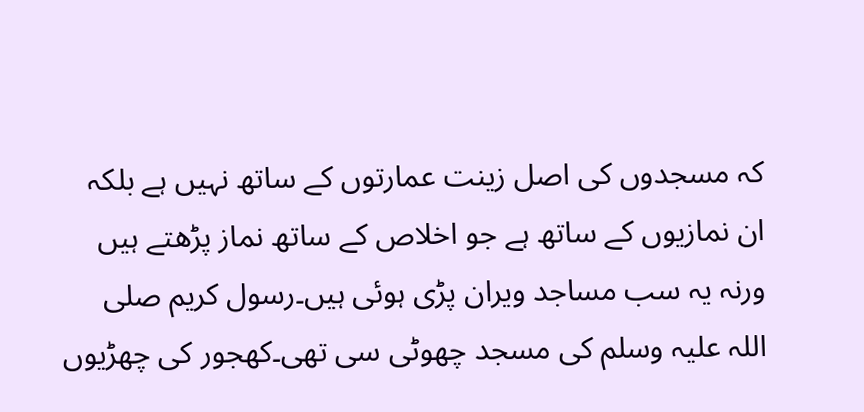کہ مسجدوں کی اصل زینت عمارتوں کے ساتھ نہیں ہے بلکہ ان نمازیوں کے ساتھ ہے جو اخلاص کے ساتھ نماز پڑھتے ہیں ورنہ یہ سب مساجد ویران پڑی ہوئی ہیں۔رسول کریم صلی اللہ علیہ وسلم کی مسجد چھوٹی سی تھی۔کھجور کی چھڑیوں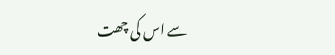سے اس کی چھت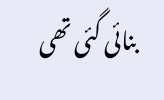بنائی گئی تھی